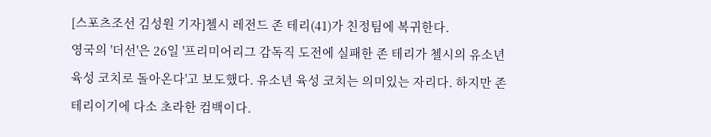[스포츠조선 김성원 기자]첼시 레전드 존 테리(41)가 친정팀에 복귀한다.
영국의 '더선'은 26일 '프리미어리그 감독직 도전에 실패한 존 테리가 첼시의 유소년 육성 코치로 돌아온다'고 보도했다. 유소년 육성 코치는 의미있는 자리다. 하지만 존 테리이기에 다소 초라한 컴백이다.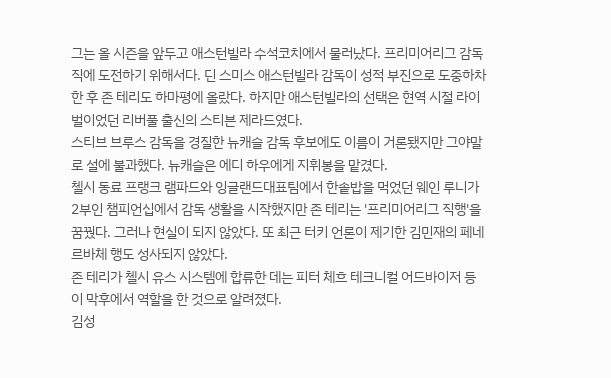그는 올 시즌을 앞두고 애스턴빌라 수석코치에서 물러났다. 프리미어리그 감독직에 도전하기 위해서다. 딘 스미스 애스턴빌라 감독이 성적 부진으로 도중하차한 후 존 테리도 하마평에 올랐다. 하지만 애스턴빌라의 선택은 현역 시절 라이벌이었던 리버풀 출신의 스티븐 제라드였다.
스티브 브루스 감독을 경질한 뉴캐슬 감독 후보에도 이름이 거론됐지만 그야말로 설에 불과했다. 뉴캐슬은 에디 하우에게 지휘봉을 맡겼다.
첼시 동료 프랭크 램파드와 잉글랜드대표팀에서 한솥밥을 먹었던 웨인 루니가 2부인 챔피언십에서 감독 생활을 시작했지만 존 테리는 '프리미어리그 직행'을 꿈꿨다. 그러나 현실이 되지 않았다. 또 최근 터키 언론이 제기한 김민재의 페네르바체 행도 성사되지 않았다.
존 테리가 첼시 유스 시스템에 합류한 데는 피터 체흐 테크니컬 어드바이저 등이 막후에서 역할을 한 것으로 알려졌다.
김성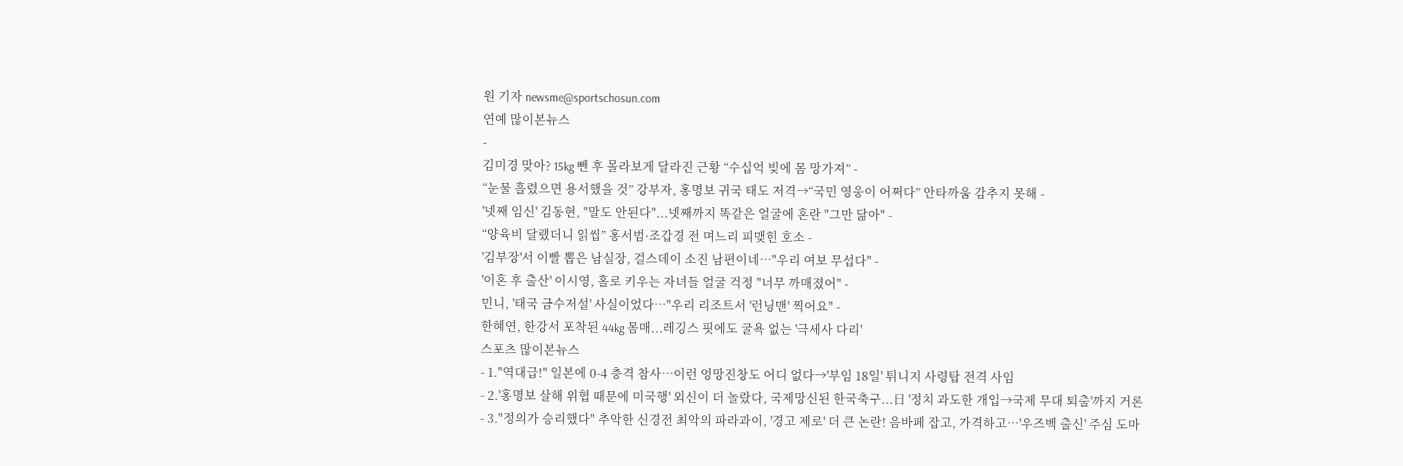원 기자 newsme@sportschosun.com
연예 많이본뉴스
-
김미경 맞아? 15kg 뺀 후 몰라보게 달라진 근황 “수십억 빚에 몸 망가져” -
“눈물 흘렸으면 용서했을 것” 강부자, 홍명보 귀국 태도 저격→“국민 영웅이 어쩌다” 안타까움 감추지 못해 -
'넷째 임신' 김동현, "말도 안된다"...넷째까지 똑같은 얼굴에 혼란 "그만 닮아" -
“양육비 달랬더니 읽씹” 홍서범·조갑경 전 며느리 피맺힌 호소 -
'김부장'서 이빨 뽑은 남실장, 걸스데이 소진 남편이네…"우리 여보 무섭다" -
'이혼 후 출산' 이시영, 홀로 키우는 자녀들 얼굴 걱정 "너무 까매졌어" -
민니, '태국 금수저설' 사실이었다…"우리 리조트서 '런닝맨' 찍어요" -
한혜연, 한강서 포착된 44kg 몸매...레깅스 핏에도 굴욕 없는 '극세사 다리'
스포츠 많이본뉴스
- 1."역대급!" 일본에 0-4 충격 참사…이런 엉망진창도 어디 없다→'부임 18일' 튀니지 사령탑 전격 사임
- 2.'홍명보 살해 위협 때문에 미국행' 외신이 더 놀랐다, 국제망신된 한국축구...日 '정치 과도한 개입→국제 무대 퇴출'까지 거론
- 3."정의가 승리했다" 추악한 신경전 최악의 파라과이, '경고 제로' 더 큰 논란! 음바페 잡고, 가격하고…'우즈벡 출신' 주심 도마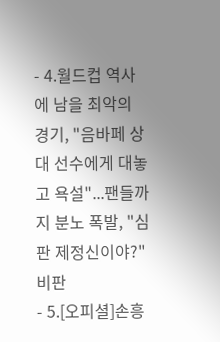- 4.월드컵 역사에 남을 최악의 경기, "음바페 상대 선수에게 대놓고 욕설"...팬들까지 분노 폭발, "심판 제정신이야?" 비판
- 5.[오피셜]손흥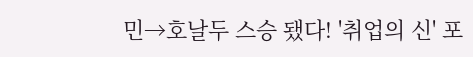민→호날두 스승 됐다! '취업의 신' 포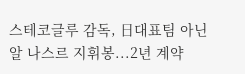스테코글루 감독, 日대표팀 아닌 알 나스르 지휘봉...2년 계약